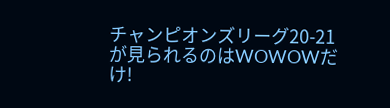チャンピオンズリーグ20-21が見られるのはWOWOWだけ!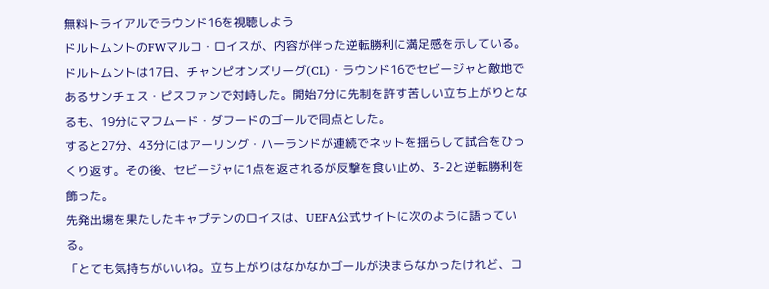無料トライアルでラウンド16を視聴しよう
ドルトムントのFWマルコ・ロイスが、内容が伴った逆転勝利に満足感を示している。
ドルトムントは17日、チャンピオンズリーグ(CL)・ラウンド16でセビージャと敵地であるサンチェス・ピスファンで対峙した。開始7分に先制を許す苦しい立ち上がりとなるも、19分にマフムード・ダフードのゴールで同点とした。
すると27分、43分にはアーリング・ハーランドが連続でネットを揺らして試合をひっくり返す。その後、セビージャに1点を返されるが反撃を食い止め、3-2と逆転勝利を飾った。
先発出場を果たしたキャプテンのロイスは、UEFA公式サイトに次のように語っている。
「とても気持ちがいいね。立ち上がりはなかなかゴールが決まらなかったけれど、コ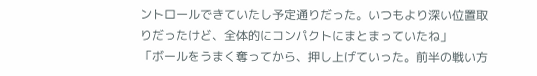ントロールできていたし予定通りだった。いつもより深い位置取りだったけど、全体的にコンパクトにまとまっていたね」
「ボールをうまく奪ってから、押し上げていった。前半の戦い方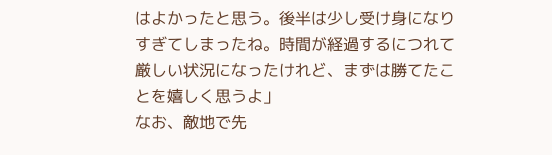はよかったと思う。後半は少し受け身になりすぎてしまったね。時間が経過するにつれて厳しい状況になったけれど、まずは勝てたことを嬉しく思うよ」
なお、敵地で先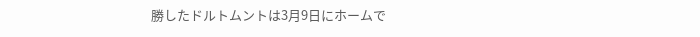勝したドルトムントは3月9日にホームで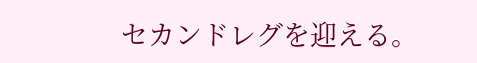セカンドレグを迎える。